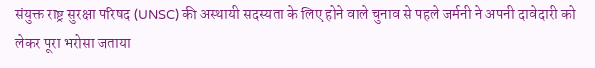संयुक्त राष्ट्र सुरक्षा परिषद (UNSC) की अस्थायी सदस्यता के लिए होने वाले चुनाव से पहले जर्मनी ने अपनी दावेदारी को लेकर पूरा भरोसा जताया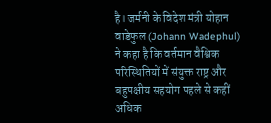है। जर्मनी के विदेश मंत्री योहान वाडेफुल (Johann Wadephul) ने कहा है कि वर्तमान वैश्विक परिस्थितियों में संयुक्त राष्ट्र और बहुपक्षीय सहयोग पहले से कहीं अधिक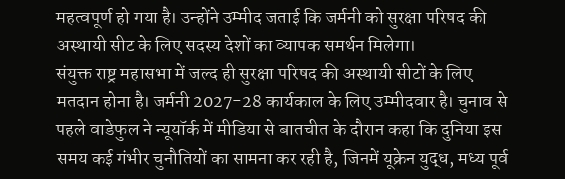महत्वपूर्ण हो गया है। उन्होंने उम्मीद जताई कि जर्मनी को सुरक्षा परिषद की अस्थायी सीट के लिए सदस्य देशों का व्यापक समर्थन मिलेगा।
संयुक्त राष्ट्र महासभा में जल्द ही सुरक्षा परिषद की अस्थायी सीटों के लिए मतदान होना है। जर्मनी 2027-28 कार्यकाल के लिए उम्मीदवार है। चुनाव से पहले वाडेफुल ने न्यूयॉर्क में मीडिया से बातचीत के दौरान कहा कि दुनिया इस समय कई गंभीर चुनौतियों का सामना कर रही है, जिनमें यूक्रेन युद्ध, मध्य पूर्व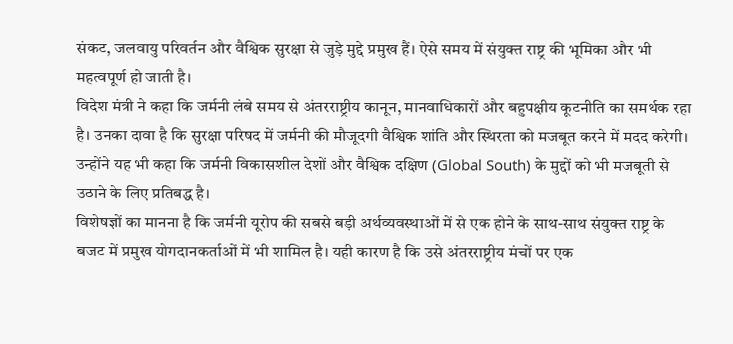संकट, जलवायु परिवर्तन और वैश्विक सुरक्षा से जुड़े मुद्दे प्रमुख हैं। ऐसे समय में संयुक्त राष्ट्र की भूमिका और भी महत्वपूर्ण हो जाती है।
विदेश मंत्री ने कहा कि जर्मनी लंबे समय से अंतरराष्ट्रीय कानून, मानवाधिकारों और बहुपक्षीय कूटनीति का समर्थक रहा है। उनका दावा है कि सुरक्षा परिषद में जर्मनी की मौजूदगी वैश्विक शांति और स्थिरता को मजबूत करने में मदद करेगी। उन्होंने यह भी कहा कि जर्मनी विकासशील देशों और वैश्विक दक्षिण (Global South) के मुद्दों को भी मजबूती से उठाने के लिए प्रतिबद्ध है।
विशेषज्ञों का मानना है कि जर्मनी यूरोप की सबसे बड़ी अर्थव्यवस्थाओं में से एक होने के साथ-साथ संयुक्त राष्ट्र के बजट में प्रमुख योगदानकर्ताओं में भी शामिल है। यही कारण है कि उसे अंतरराष्ट्रीय मंचों पर एक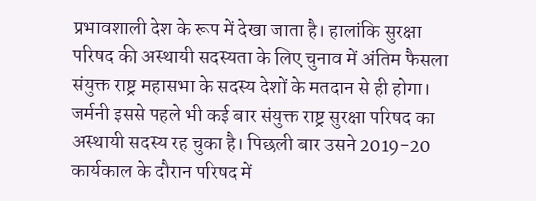प्रभावशाली देश के रूप में देखा जाता है। हालांकि सुरक्षा परिषद की अस्थायी सदस्यता के लिए चुनाव में अंतिम फैसला संयुक्त राष्ट्र महासभा के सदस्य देशों के मतदान से ही होगा।
जर्मनी इससे पहले भी कई बार संयुक्त राष्ट्र सुरक्षा परिषद का अस्थायी सदस्य रह चुका है। पिछली बार उसने 2019-20 कार्यकाल के दौरान परिषद में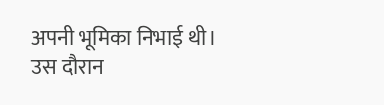अपनी भूमिका निभाई थी। उस दौरान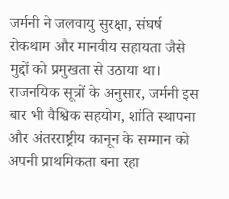जर्मनी ने जलवायु सुरक्षा, संघर्ष रोकथाम और मानवीय सहायता जैसे मुद्दों को प्रमुखता से उठाया था।
राजनयिक सूत्रों के अनुसार, जर्मनी इस बार भी वैश्विक सहयोग, शांति स्थापना और अंतरराष्ट्रीय कानून के सम्मान को अपनी प्राथमिकता बना रहा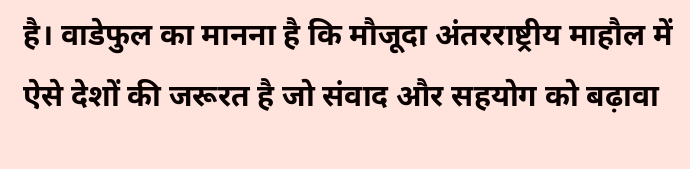है। वाडेफुल का मानना है कि मौजूदा अंतरराष्ट्रीय माहौल में ऐसे देशों की जरूरत है जो संवाद और सहयोग को बढ़ावा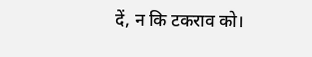दें, न कि टकराव को।